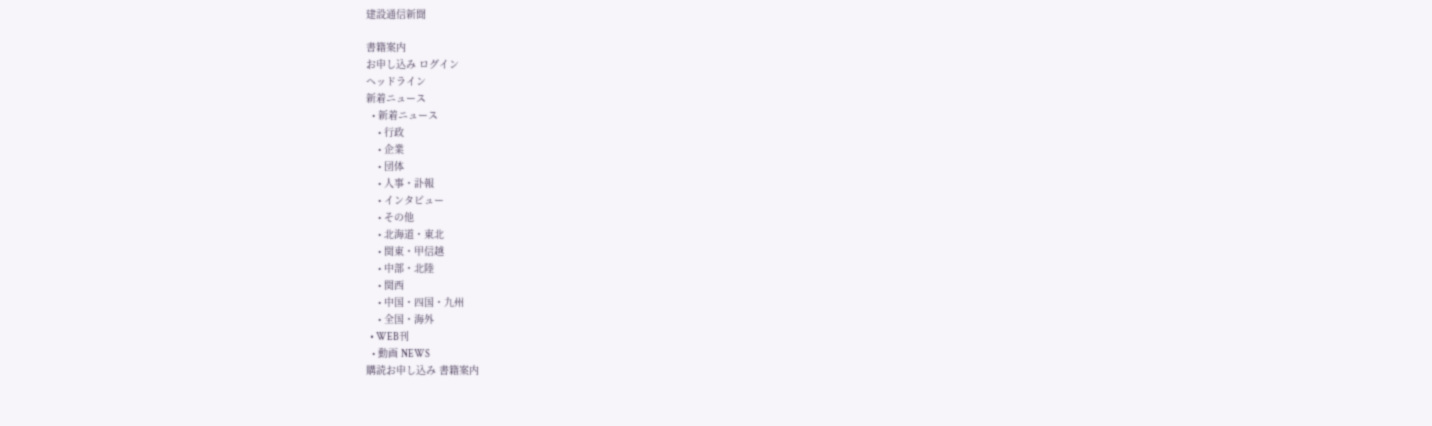建設通信新聞

書籍案内
お申し込み ログイン
ヘッドライン
新着ニュース
  • 新着ニュース
    • 行政
    • 企業
    • 団体
    • 人事・訃報
    • インタビュー
    • その他
    • 北海道・東北
    • 関東・甲信越
    • 中部・北陸
    • 関西
    • 中国・四国・九州
    • 全国・海外
  • WEB刊
  • 動画 NEWS
購読お申し込み 書籍案内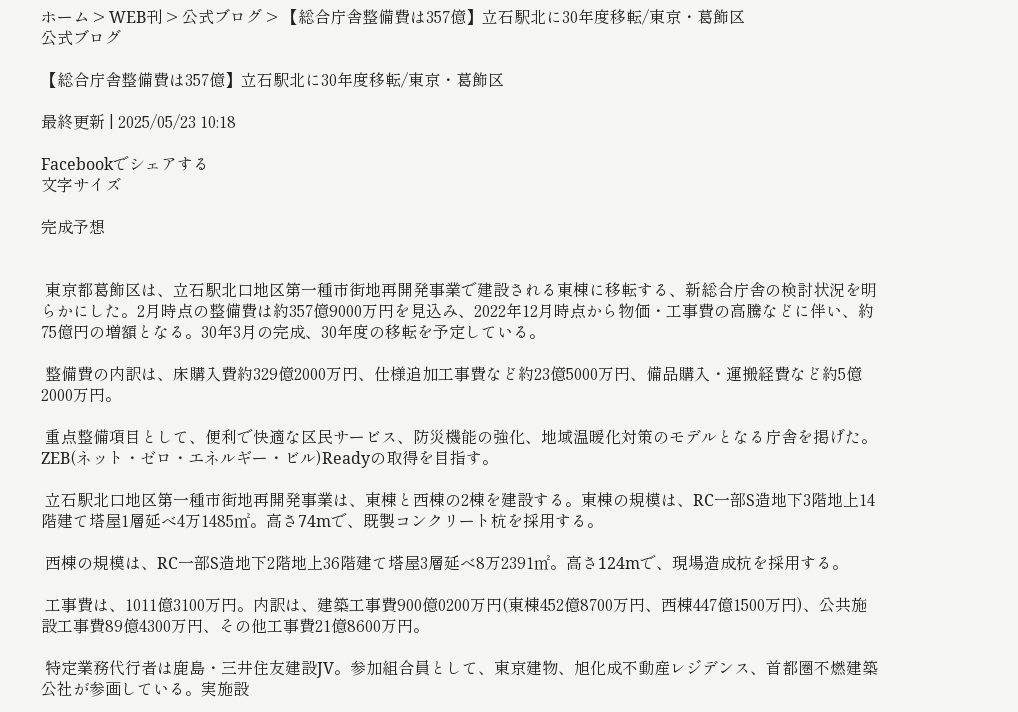ホーム > WEB刊 > 公式ブログ > 【総合庁舎整備費は357億】立石駅北に30年度移転/東京・葛飾区
公式ブログ

【総合庁舎整備費は357億】立石駅北に30年度移転/東京・葛飾区

最終更新 | 2025/05/23 10:18

Facebookでシェアする
文字サイズ

完成予想


 東京都葛飾区は、立石駅北口地区第一種市街地再開発事業で建設される東棟に移転する、新総合庁舎の検討状況を明らかにした。2月時点の整備費は約357億9000万円を見込み、2022年12月時点から物価・工事費の高騰などに伴い、約75億円の増額となる。30年3月の完成、30年度の移転を予定している。

 整備費の内訳は、床購入費約329億2000万円、仕様追加工事費など約23億5000万円、備品購入・運搬経費など約5億2000万円。

 重点整備項目として、便利で快適な区民サービス、防災機能の強化、地域温暖化対策のモデルとなる庁舎を掲げた。ZEB(ネット・ゼロ・エネルギー・ビル)Readyの取得を目指す。

 立石駅北口地区第一種市街地再開発事業は、東棟と西棟の2棟を建設する。東棟の規模は、RC一部S造地下3階地上14階建て塔屋1層延べ4万1485㎡。高さ74mで、既製コンクリート杭を採用する。

 西棟の規模は、RC一部S造地下2階地上36階建て塔屋3層延べ8万2391㎡。高さ124mで、現場造成杭を採用する。

 工事費は、1011億3100万円。内訳は、建築工事費900億0200万円(東棟452億8700万円、西棟447億1500万円)、公共施設工事費89億4300万円、その他工事費21億8600万円。

 特定業務代行者は鹿島・三井住友建設JV。参加組合員として、東京建物、旭化成不動産レジデンス、首都圏不燃建築公社が参画している。実施設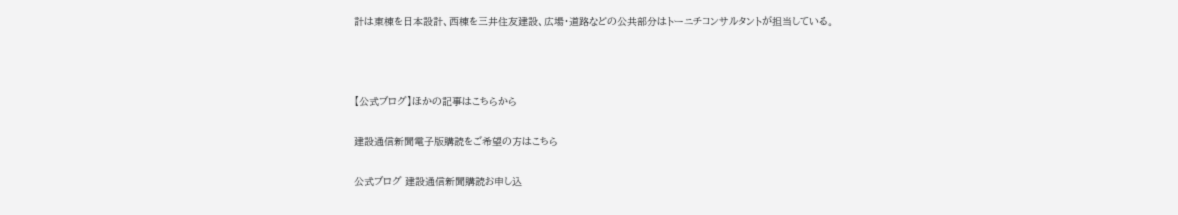計は東棟を日本設計、西棟を三井住友建設、広場・道路などの公共部分はトーニチコンサルタントが担当している。



【公式ブログ】ほかの記事はこちらから

建設通信新聞電子版購読をご希望の方はこちら

公式ブログ 建設通信新聞購読お申し込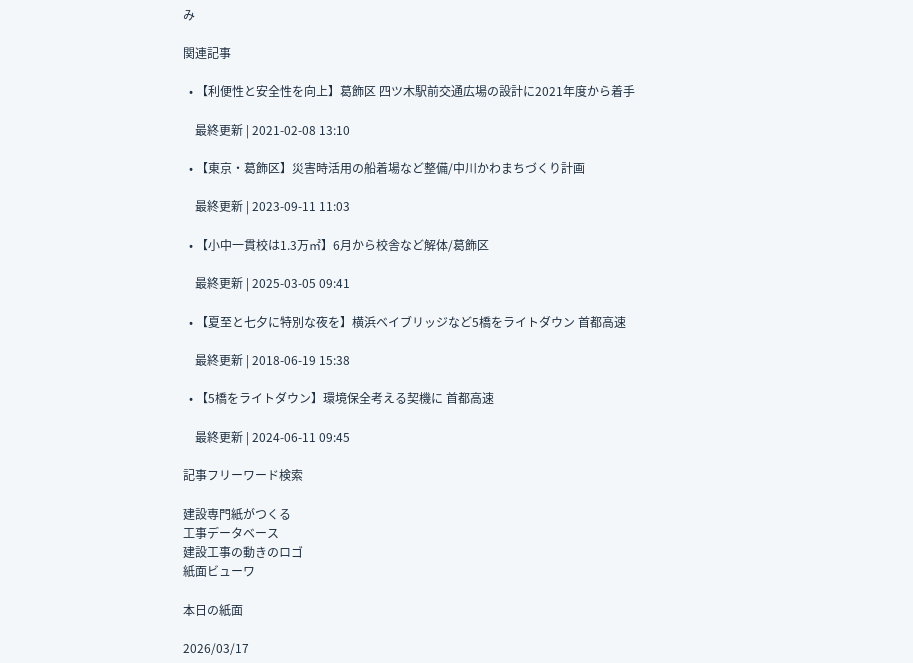み

関連記事

  • 【利便性と安全性を向上】葛飾区 四ツ木駅前交通広場の設計に2021年度から着手

    最終更新 | 2021-02-08 13:10

  • 【東京・葛飾区】災害時活用の船着場など整備/中川かわまちづくり計画

    最終更新 | 2023-09-11 11:03

  • 【小中一貫校は1.3万㎡】6月から校舎など解体/葛飾区

    最終更新 | 2025-03-05 09:41

  • 【夏至と七夕に特別な夜を】横浜ベイブリッジなど5橋をライトダウン 首都高速

    最終更新 | 2018-06-19 15:38

  • 【5橋をライトダウン】環境保全考える契機に 首都高速

    最終更新 | 2024-06-11 09:45

記事フリーワード検索

建設専門紙がつくる
工事データベース
建設工事の動きのロゴ
紙面ビューワ

本日の紙面

2026/03/17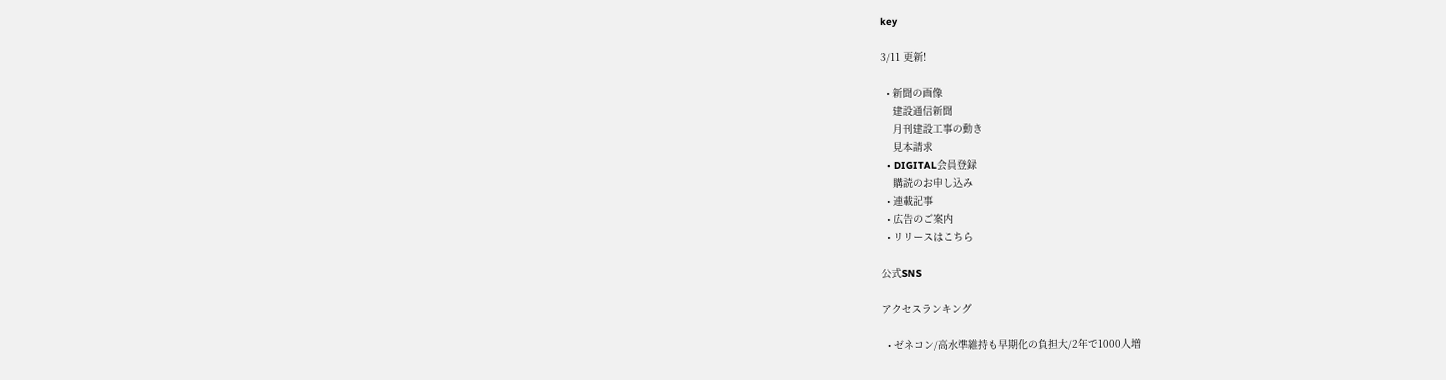key

3/11 更新!

  • 新聞の画像
    建設通信新聞
    月刊建設工事の動き
    見本請求
  • DIGITAL会員登録
    購読のお申し込み
  • 連載記事
  • 広告のご案内
  • リリースはこちら

公式SNS

アクセスランキング

  • ゼネコン/高水準維持も早期化の負担大/2年で1000人増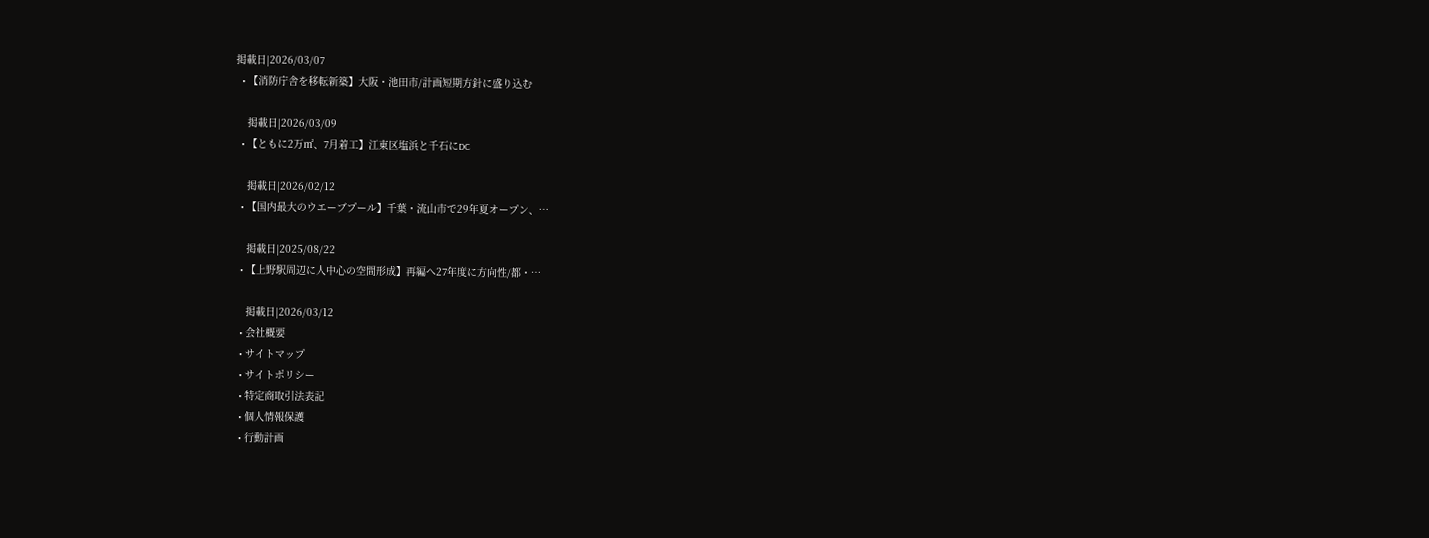掲載日|2026/03/07
  • 【消防庁舎を移転新築】大阪・池田市/計画短期方針に盛り込む

    掲載日|2026/03/09
  • 【ともに2万㎡、7月着工】江東区塩浜と千石にDC

    掲載日|2026/02/12
  • 【国内最大のウエーブプール】千葉・流山市で29年夏オープン、…

    掲載日|2025/08/22
  • 【上野駅周辺に人中心の空間形成】再編へ27年度に方向性/都・…

    掲載日|2026/03/12
  • 会社概要
  • サイトマップ
  • サイトポリシー
  • 特定商取引法表記
  • 個人情報保護
  • 行動計画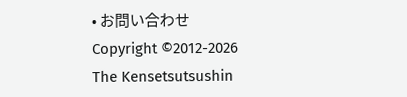• お問い合わせ
Copyright ©2012-2026
The Kensetsutsushin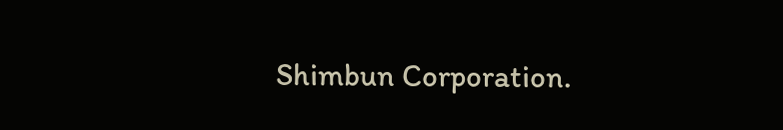Shimbun Corporation.